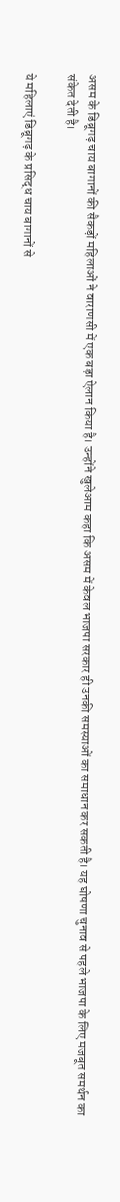असम के डिब्रूगढ़ चाय बागानों की सैकड़ों महिलाओं ने वाराणसी में एक बड़ा ऐलान किया है। उन्होंने खुलेआम कहा कि असम में केवल भाजपा सरकार ही उनकी समस्याओं का समाधान कर सकती है। यह घोषणा चुनाव से पहले भाजपा के लिए मजबूत समर्थन का संकेत देती है।

ये महिलाएं डिब्रूगढ़ के प्रसिद्ध चाय बागानों से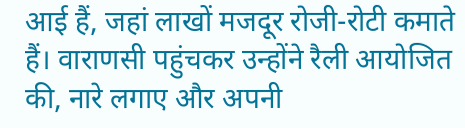आई हैं, जहां लाखों मजदूर रोजी-रोटी कमाते हैं। वाराणसी पहुंचकर उन्होंने रैली आयोजित की, नारे लगाए और अपनी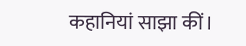कहानियां साझा कीं।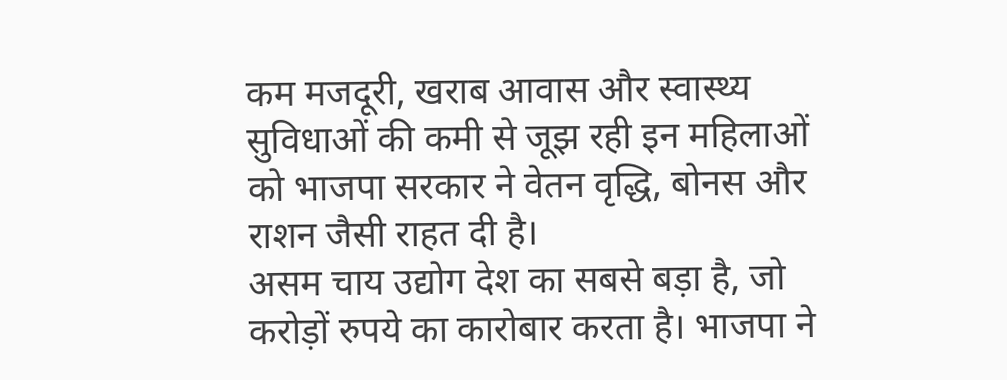कम मजदूरी, खराब आवास और स्वास्थ्य सुविधाओं की कमी से जूझ रही इन महिलाओं को भाजपा सरकार ने वेतन वृद्धि, बोनस और राशन जैसी राहत दी है।
असम चाय उद्योग देश का सबसे बड़ा है, जो करोड़ों रुपये का कारोबार करता है। भाजपा ने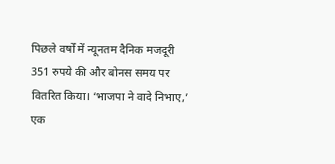पिछले वर्षों में न्यूनतम दैनिक मजदूरी 351 रुपये की और बोनस समय पर वितरित किया। ‘भाजपा ने वादे निभाए,’ एक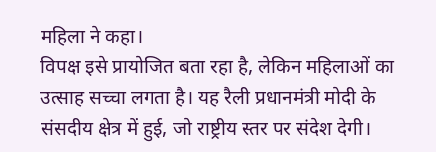महिला ने कहा।
विपक्ष इसे प्रायोजित बता रहा है, लेकिन महिलाओं का उत्साह सच्चा लगता है। यह रैली प्रधानमंत्री मोदी के संसदीय क्षेत्र में हुई, जो राष्ट्रीय स्तर पर संदेश देगी।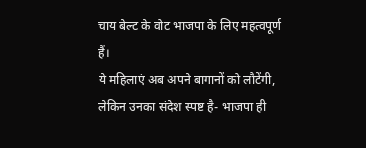चाय बेल्ट के वोट भाजपा के लिए महत्वपूर्ण हैं।
ये महिलाएं अब अपने बागानों को लौटेंगी, लेकिन उनका संदेश स्पष्ट है- भाजपा ही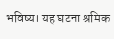भविष्य। यह घटना श्रमिक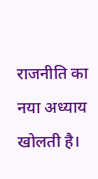राजनीति का नया अध्याय खोलती है।